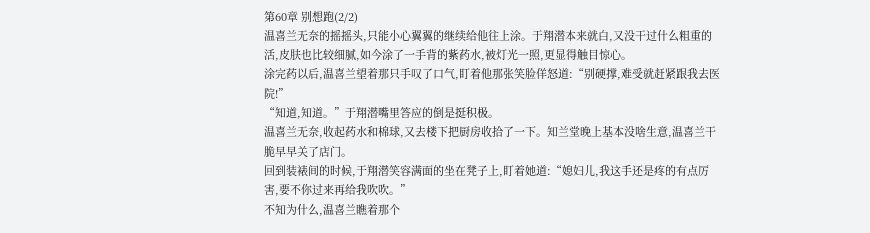第60章 别想跑(2/2)
温喜兰无奈的摇摇头,只能小心翼翼的继续给他往上涂。于翔潜本来就白,又没干过什么粗重的活,皮肤也比较细腻,如今涂了一手背的紫药水,被灯光一照,更显得触目惊心。
涂完药以后,温喜兰望着那只手叹了口气,盯着他那张笑脸佯怒道:“别硬撑,难受就赶紧跟我去医院!”
“知道,知道。”于翔潜嘴里答应的倒是挺积极。
温喜兰无奈,收起药水和棉球,又去楼下把厨房收拾了一下。知兰堂晚上基本没啥生意,温喜兰干脆早早关了店门。
回到装裱间的时候,于翔潜笑容满面的坐在凳子上,盯着她道:“媳妇儿,我这手还是疼的有点厉害,要不你过来再给我吹吹。”
不知为什么,温喜兰瞧着那个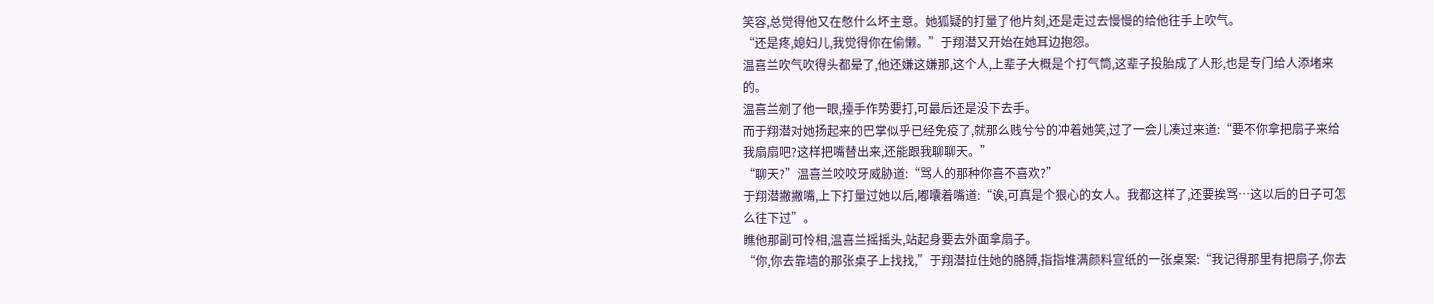笑容,总觉得他又在憋什么坏主意。她狐疑的打量了他片刻,还是走过去慢慢的给他往手上吹气。
“还是疼,媳妇儿,我觉得你在偷懒。”于翔潜又开始在她耳边抱怨。
温喜兰吹气吹得头都晕了,他还嫌这嫌那,这个人,上辈子大概是个打气筒,这辈子投胎成了人形,也是专门给人添堵来的。
温喜兰剜了他一眼,擡手作势要打,可最后还是没下去手。
而于翔潜对她扬起来的巴掌似乎已经免疫了,就那么贱兮兮的冲着她笑,过了一会儿凑过来道:“要不你拿把扇子来给我扇扇吧?这样把嘴替出来,还能跟我聊聊天。”
“聊天?”温喜兰咬咬牙威胁道:“骂人的那种你喜不喜欢?”
于翔潜撇撇嘴,上下打量过她以后,嘟囔着嘴道:“诶,可真是个狠心的女人。我都这样了,还要挨骂…这以后的日子可怎么往下过”。
瞧他那副可怜相,温喜兰摇摇头,站起身要去外面拿扇子。
“你,你去靠墙的那张桌子上找找,”于翔潜拉住她的胳膊,指指堆满颜料宣纸的一张桌案:“我记得那里有把扇子,你去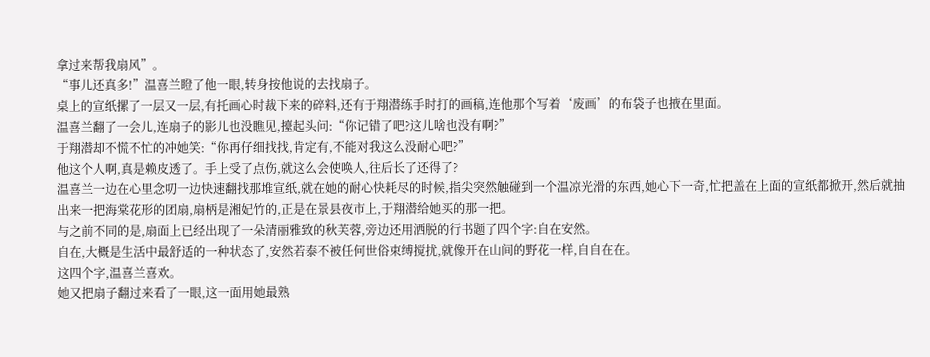拿过来帮我扇风”。
“事儿还真多!”温喜兰瞪了他一眼,转身按他说的去找扇子。
桌上的宣纸摞了一层又一层,有托画心时裁下来的碎料,还有于翔潜练手时打的画稿,连他那个写着‘废画’的布袋子也掖在里面。
温喜兰翻了一会儿,连扇子的影儿也没瞧见,擡起头问:“你记错了吧?这儿啥也没有啊?”
于翔潜却不慌不忙的冲她笑:“你再仔细找找,肯定有,不能对我这么没耐心吧?”
他这个人啊,真是赖皮透了。手上受了点伤,就这么会使唤人,往后长了还得了?
温喜兰一边在心里念叨一边快速翻找那堆宣纸,就在她的耐心快耗尽的时候,指尖突然触碰到一个温凉光滑的东西,她心下一奇,忙把盖在上面的宣纸都掀开,然后就抽出来一把海棠花形的团扇,扇柄是湘妃竹的,正是在景县夜市上,于翔潜给她买的那一把。
与之前不同的是,扇面上已经出现了一朵清丽雅致的秋芙蓉,旁边还用洒脱的行书题了四个字:自在安然。
自在,大概是生活中最舒适的一种状态了,安然若泰不被任何世俗束缚搅扰,就像开在山间的野花一样,自自在在。
这四个字,温喜兰喜欢。
她又把扇子翻过来看了一眼,这一面用她最熟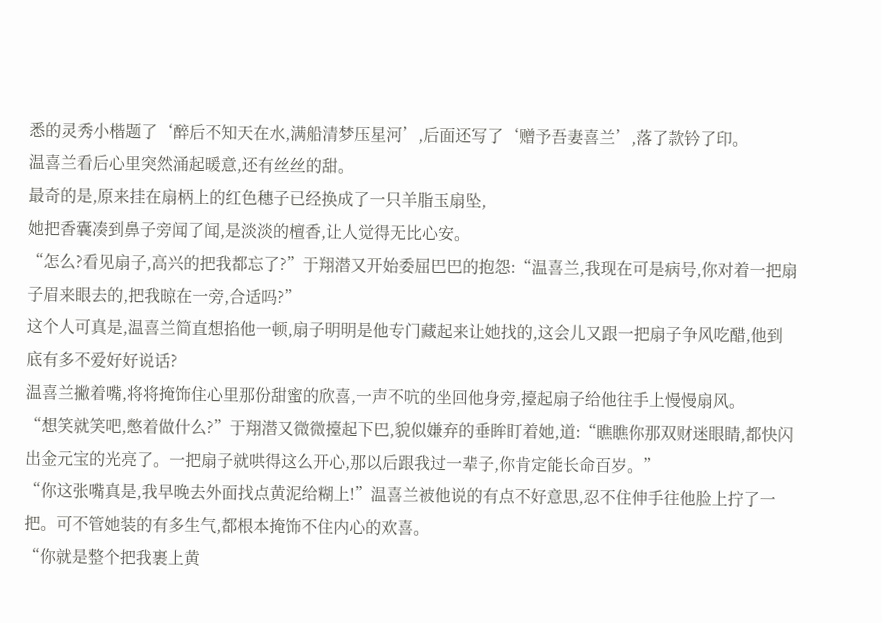悉的灵秀小楷题了‘醉后不知天在水,满船清梦压星河’,后面还写了‘赠予吾妻喜兰’,落了款钤了印。
温喜兰看后心里突然涌起暖意,还有丝丝的甜。
最奇的是,原来挂在扇柄上的红色穗子已经换成了一只羊脂玉扇坠,
她把香囊凑到鼻子旁闻了闻,是淡淡的檀香,让人觉得无比心安。
“怎么?看见扇子,高兴的把我都忘了?”于翔潜又开始委屈巴巴的抱怨:“温喜兰,我现在可是病号,你对着一把扇子眉来眼去的,把我晾在一旁,合适吗?”
这个人可真是,温喜兰简直想掐他一顿,扇子明明是他专门藏起来让她找的,这会儿又跟一把扇子争风吃醋,他到底有多不爱好好说话?
温喜兰撇着嘴,将将掩饰住心里那份甜蜜的欣喜,一声不吭的坐回他身旁,擡起扇子给他往手上慢慢扇风。
“想笑就笑吧,憋着做什么?”于翔潜又微微擡起下巴,貌似嫌弃的垂眸盯着她,道:“瞧瞧你那双财迷眼睛,都快闪出金元宝的光亮了。一把扇子就哄得这么开心,那以后跟我过一辈子,你肯定能长命百岁。”
“你这张嘴真是,我早晚去外面找点黄泥给糊上!”温喜兰被他说的有点不好意思,忍不住伸手往他脸上拧了一把。可不管她装的有多生气,都根本掩饰不住内心的欢喜。
“你就是整个把我裹上黄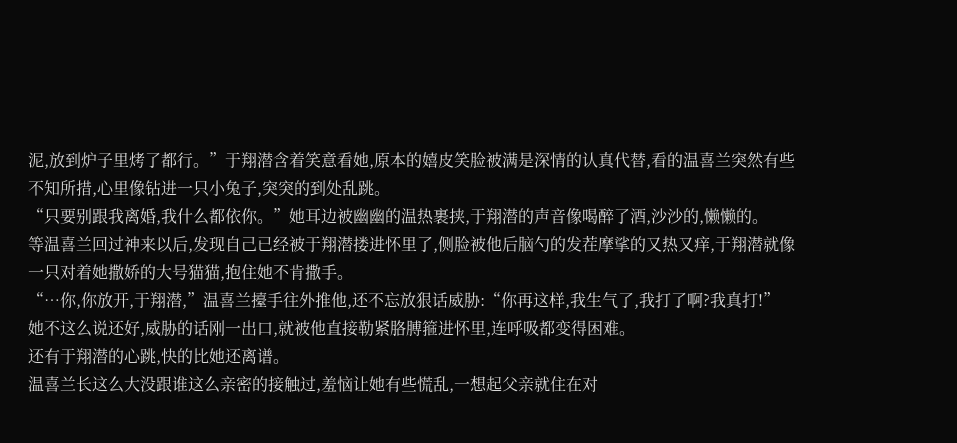泥,放到炉子里烤了都行。”于翔潜含着笑意看她,原本的嬉皮笑脸被满是深情的认真代替,看的温喜兰突然有些不知所措,心里像钻进一只小兔子,突突的到处乱跳。
“只要别跟我离婚,我什么都依你。”她耳边被幽幽的温热裹挟,于翔潜的声音像喝醉了酒,沙沙的,懒懒的。
等温喜兰回过神来以后,发现自己已经被于翔潜搂进怀里了,侧脸被他后脑勺的发茬摩挲的又热又痒,于翔潜就像一只对着她撒娇的大号猫猫,抱住她不肯撒手。
“…你,你放开,于翔潜,”温喜兰擡手往外推他,还不忘放狠话威胁:“你再这样,我生气了,我打了啊?我真打!”
她不这么说还好,威胁的话刚一出口,就被他直接勒紧胳膊箍进怀里,连呼吸都变得困难。
还有于翔潜的心跳,快的比她还离谱。
温喜兰长这么大没跟谁这么亲密的接触过,羞恼让她有些慌乱,一想起父亲就住在对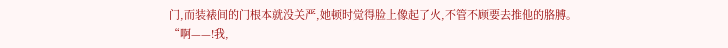门,而装裱间的门根本就没关严,她顿时觉得脸上像起了火,不管不顾要去推他的胳膊。
“啊——!我,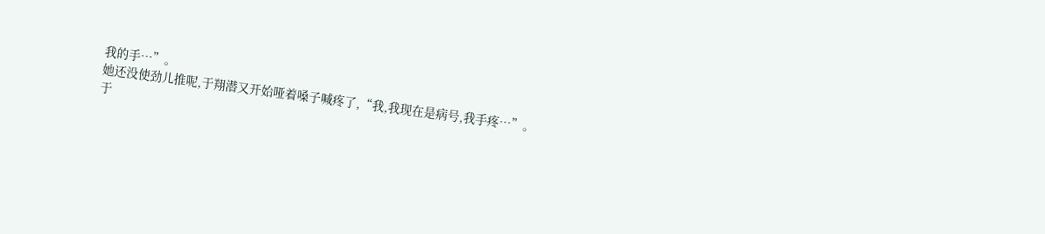我的手…”。
她还没使劲儿推呢,于翔潜又开始哑着嗓子喊疼了,“我,我现在是病号,我手疼…”。
于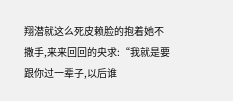翔潜就这么死皮赖脸的抱着她不撒手,来来回回的央求:“我就是要跟你过一辈子,以后谁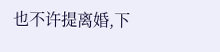也不许提离婚,下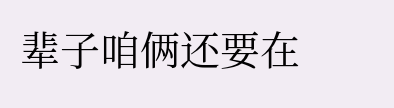辈子咱俩还要在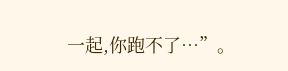一起,你跑不了…”。